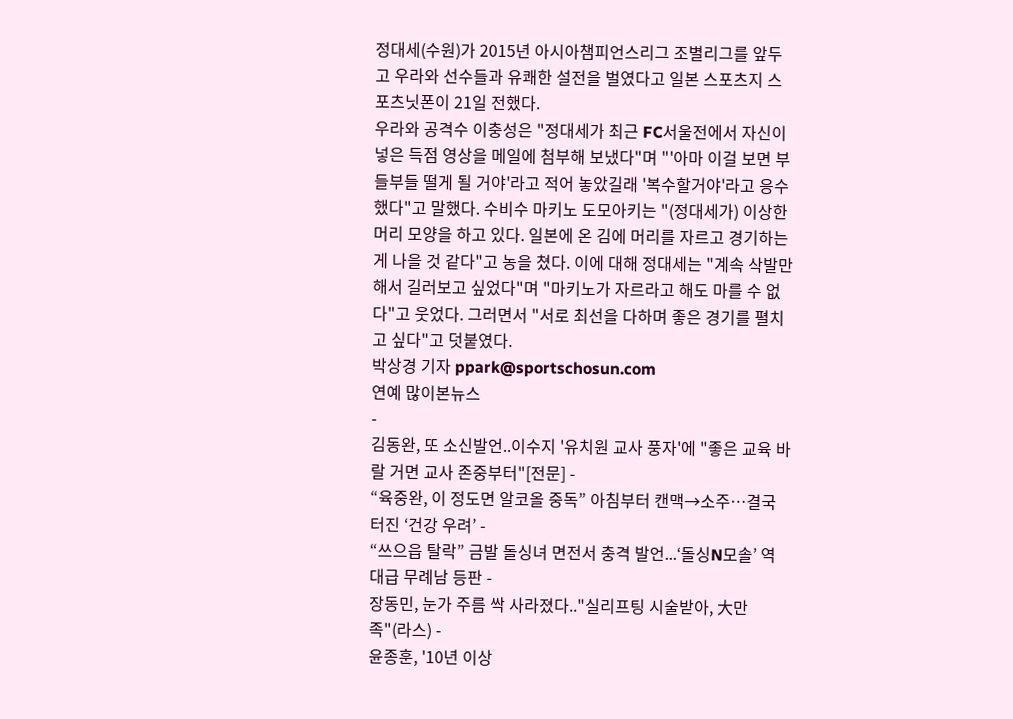정대세(수원)가 2015년 아시아챔피언스리그 조별리그를 앞두고 우라와 선수들과 유쾌한 설전을 벌였다고 일본 스포츠지 스포츠닛폰이 21일 전했다.
우라와 공격수 이충성은 "정대세가 최근 FC서울전에서 자신이 넣은 득점 영상을 메일에 첨부해 보냈다"며 "'아마 이걸 보면 부들부들 떨게 될 거야'라고 적어 놓았길래 '복수할거야'라고 응수했다"고 말했다. 수비수 마키노 도모아키는 "(정대세가) 이상한 머리 모양을 하고 있다. 일본에 온 김에 머리를 자르고 경기하는 게 나을 것 같다"고 농을 쳤다. 이에 대해 정대세는 "계속 삭발만 해서 길러보고 싶었다"며 "마키노가 자르라고 해도 마를 수 없다"고 웃었다. 그러면서 "서로 최선을 다하며 좋은 경기를 펼치고 싶다"고 덧붙였다.
박상경 기자 ppark@sportschosun.com
연예 많이본뉴스
-
김동완, 또 소신발언..이수지 '유치원 교사 풍자'에 "좋은 교육 바랄 거면 교사 존중부터"[전문] -
“육중완, 이 정도면 알코올 중독” 아침부터 캔맥→소주…결국 터진 ‘건강 우려’ -
“쓰으읍 탈락” 금발 돌싱녀 면전서 충격 발언...‘돌싱N모솔’ 역대급 무례남 등판 -
장동민, 눈가 주름 싹 사라졌다.."실리프팅 시술받아, 大만족"(라스) -
윤종훈, '10년 이상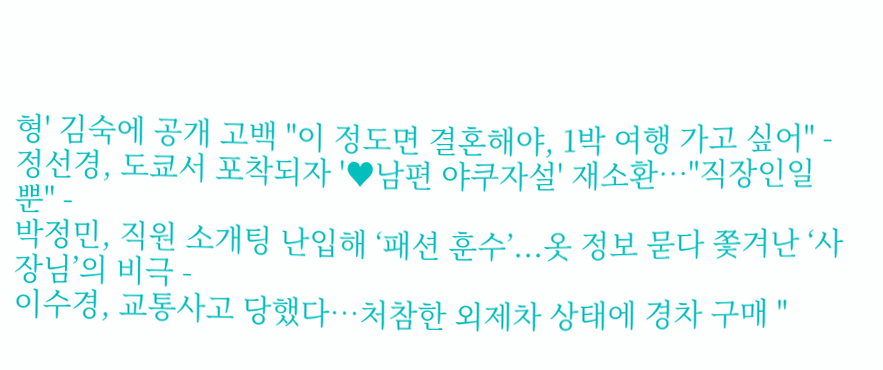형' 김숙에 공개 고백 "이 정도면 결혼해야, 1박 여행 가고 싶어" -
정선경, 도쿄서 포착되자 '♥남편 야쿠자설' 재소환…"직장인일 뿐" -
박정민, 직원 소개팅 난입해 ‘패션 훈수’...옷 정보 묻다 쫓겨난 ‘사장님’의 비극 -
이수경, 교통사고 당했다…처참한 외제차 상태에 경차 구매 "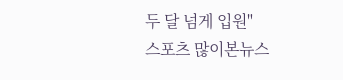두 달 넘게 입원"
스포츠 많이본뉴스